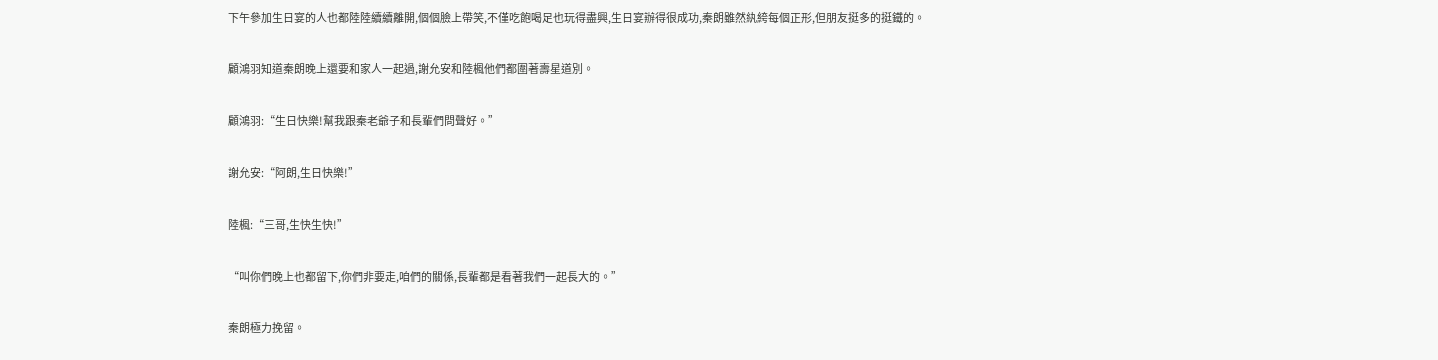下午參加生日宴的人也都陸陸續續離開,個個臉上帶笑,不僅吃飽喝足也玩得盡興,生日宴辦得很成功,秦朗雖然紈絝每個正形,但朋友挺多的挺鐵的。

顧鴻羽知道秦朗晚上還要和家人一起過,謝允安和陸楓他們都圍著壽星道別。

顧鴻羽:“生日快樂!幫我跟秦老爺子和長輩們問聲好。”

謝允安:“阿朗,生日快樂!”

陸楓:“三哥,生快生快!”

“叫你們晚上也都留下,你們非要走,咱們的關係,長輩都是看著我們一起長大的。”

秦朗極力挽留。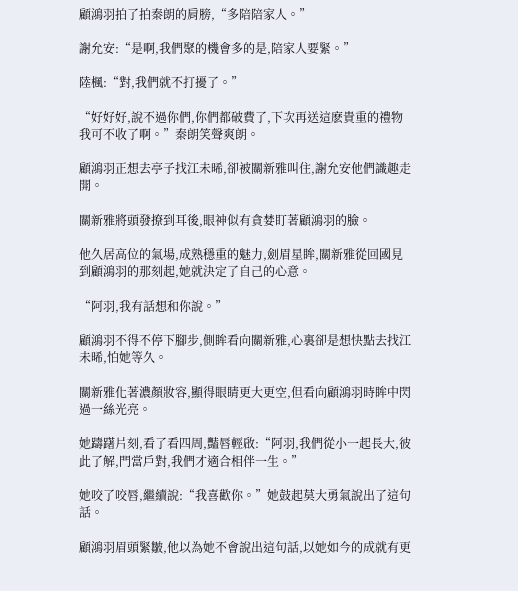顧鴻羽拍了拍秦朗的肩膀,“多陪陪家人。”

謝允安:“是啊,我們聚的機會多的是,陪家人要緊。”

陸楓:“對,我們就不打擾了。”

“好好好,說不過你們,你們都破費了,下次再送這麽貴重的禮物我可不收了啊。”秦朗笑聲爽朗。

顧鴻羽正想去亭子找江未晞,卻被關新雅叫住,謝允安他們識趣走開。

關新雅將頭發撩到耳後,眼神似有貪婪盯著顧鴻羽的臉。

他久居高位的氣場,成熟穩重的魅力,劍眉星眸,關新雅從回國見到顧鴻羽的那刻起,她就決定了自己的心意。

“阿羽,我有話想和你說。”

顧鴻羽不得不停下腳步,側眸看向關新雅,心裏卻是想快點去找江未晞,怕她等久。

關新雅化著濃顏妝容,顯得眼睛更大更空,但看向顧鴻羽時眸中閃過一絲光亮。

她躊躇片刻,看了看四周,豔唇輕啟:“阿羽,我們從小一起長大,彼此了解,門當戶對,我們才適合相伴一生。”

她咬了咬唇,繼續說:“我喜歡你。”她鼓起莫大勇氣說出了這句話。

顧鴻羽眉頭緊皺,他以為她不會說出這句話,以她如今的成就有更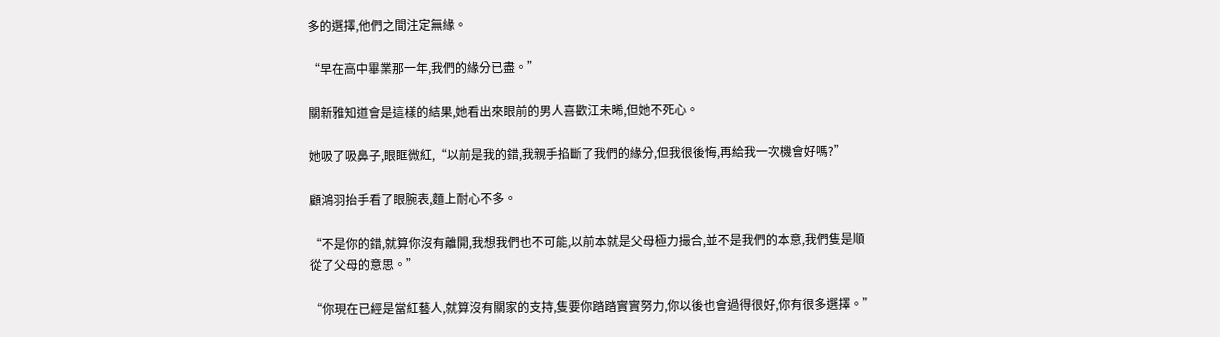多的選擇,他們之間注定無緣。

“早在高中畢業那一年,我們的緣分已盡。”

關新雅知道會是這樣的結果,她看出來眼前的男人喜歡江未晞,但她不死心。

她吸了吸鼻子,眼眶微紅,“以前是我的錯,我親手掐斷了我們的緣分,但我很後悔,再給我一次機會好嗎?”

顧鴻羽抬手看了眼腕表,麵上耐心不多。

“不是你的錯,就算你沒有離開,我想我們也不可能,以前本就是父母極力撮合,並不是我們的本意,我們隻是順從了父母的意思。”

“你現在已經是當紅藝人,就算沒有關家的支持,隻要你踏踏實實努力,你以後也會過得很好,你有很多選擇。”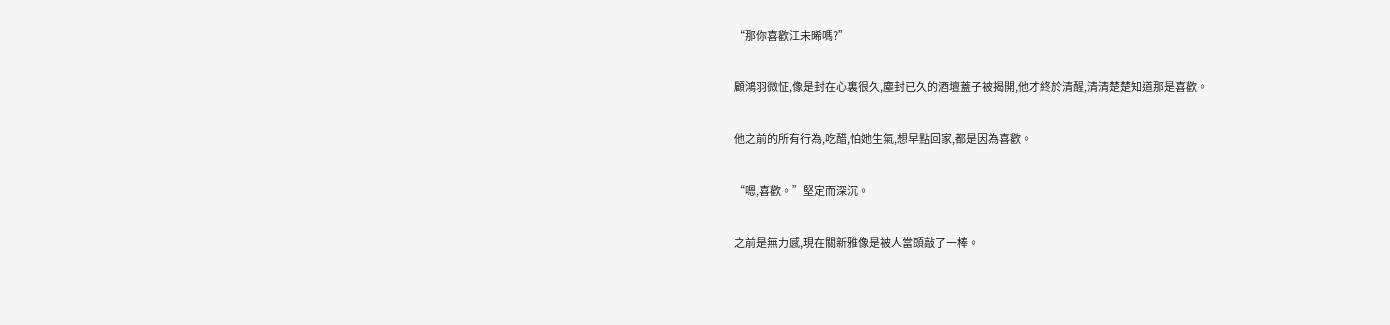“那你喜歡江未晞嗎?”

顧鴻羽微怔,像是封在心裏很久,塵封已久的酒壇蓋子被揭開,他才終於清醒,清清楚楚知道那是喜歡。

他之前的所有行為,吃醋,怕她生氣,想早點回家,都是因為喜歡。

“嗯,喜歡。”堅定而深沉。

之前是無力感,現在關新雅像是被人當頭敲了一棒。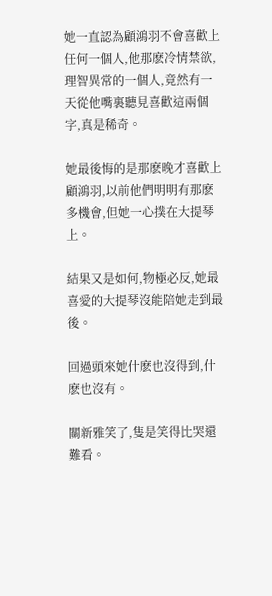她一直認為顧鴻羽不會喜歡上任何一個人,他那麽冷情禁欲,理智異常的一個人,竟然有一天從他嘴裏聽見喜歡這兩個字,真是稀奇。

她最後悔的是那麽晚才喜歡上顧鴻羽,以前他們明明有那麽多機會,但她一心撲在大提琴上。

結果又是如何,物極必反,她最喜愛的大提琴沒能陪她走到最後。

回過頭來她什麽也沒得到,什麽也沒有。

關新雅笑了,隻是笑得比哭還難看。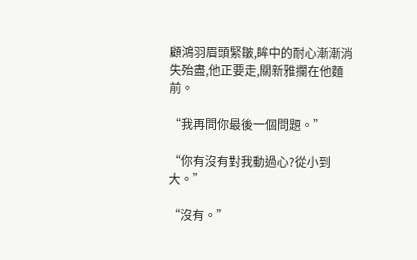顧鴻羽眉頭緊皺,眸中的耐心漸漸消失殆盡,他正要走,關新雅攔在他麵前。

“我再問你最後一個問題。”

“你有沒有對我動過心?從小到大。”

“沒有。”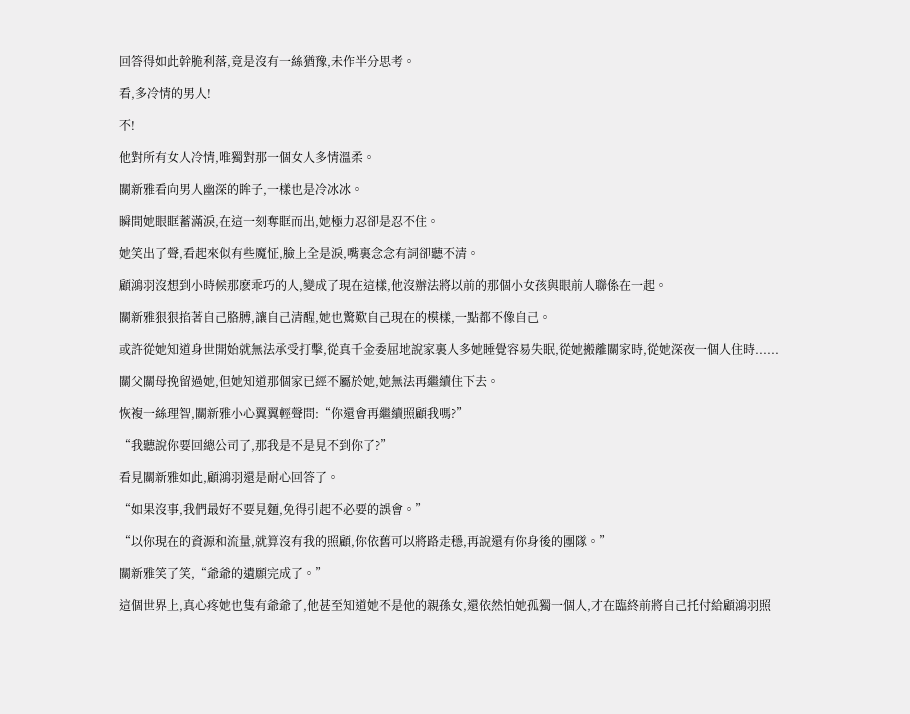回答得如此幹脆利落,竟是沒有一絲猶豫,未作半分思考。

看,多冷情的男人!

不!

他對所有女人冷情,唯獨對那一個女人多情溫柔。

關新雅看向男人幽深的眸子,一樣也是冷冰冰。

瞬間她眼眶蓄滿淚,在這一刻奪眶而出,她極力忍卻是忍不住。

她笑出了聲,看起來似有些魔怔,臉上全是淚,嘴裏念念有詞卻聽不清。

顧鴻羽沒想到小時候那麽乖巧的人,變成了現在這樣,他沒辦法將以前的那個小女孩與眼前人聯係在一起。

關新雅狠狠掐著自己胳膊,讓自己清醒,她也驚歎自己現在的模樣,一點都不像自己。

或許從她知道身世開始就無法承受打擊,從真千金委屈地說家裏人多她睡覺容易失眠,從她搬離關家時,從她深夜一個人住時......

關父關母挽留過她,但她知道那個家已經不屬於她,她無法再繼續住下去。

恢複一絲理智,關新雅小心翼翼輕聲問:“你還會再繼續照顧我嗎?”

“我聽說你要回總公司了,那我是不是見不到你了?”

看見關新雅如此,顧鴻羽還是耐心回答了。

“如果沒事,我們最好不要見麵,免得引起不必要的誤會。”

“以你現在的資源和流量,就算沒有我的照顧,你依舊可以將路走穩,再說還有你身後的團隊。”

關新雅笑了笑,“爺爺的遺願完成了。”

這個世界上,真心疼她也隻有爺爺了,他甚至知道她不是他的親孫女,還依然怕她孤獨一個人,才在臨終前將自己托付給顧鴻羽照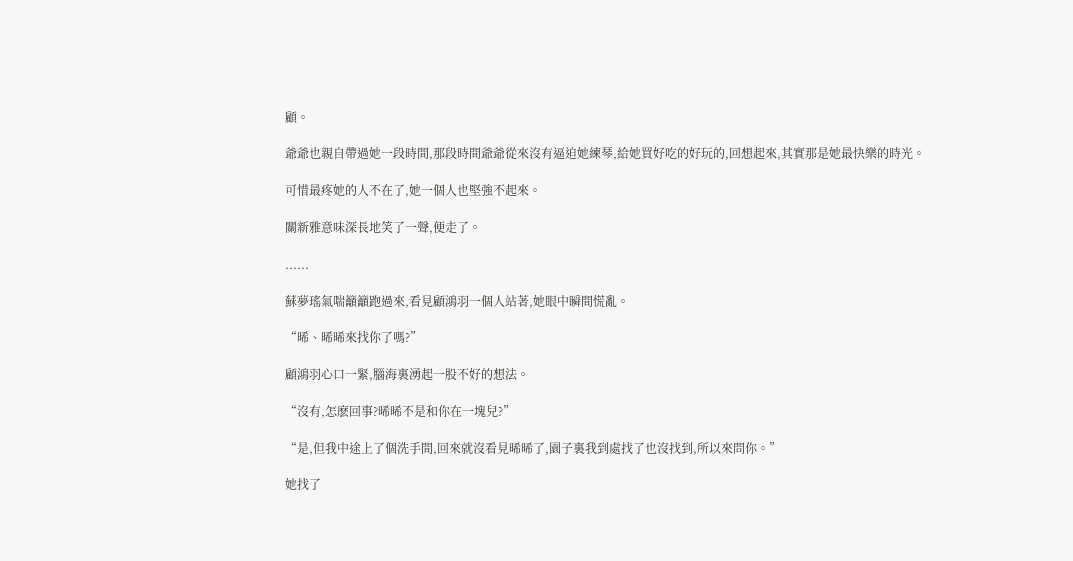顧。

爺爺也親自帶過她一段時間,那段時間爺爺從來沒有逼迫她練琴,給她買好吃的好玩的,回想起來,其實那是她最快樂的時光。

可惜最疼她的人不在了,她一個人也堅強不起來。

關新雅意味深長地笑了一聲,便走了。

......

蘇夢瑤氣喘籲籲跑過來,看見顧鴻羽一個人站著,她眼中瞬間慌亂。

“晞、晞晞來找你了嗎?”

顧鴻羽心口一緊,腦海裏湧起一股不好的想法。

“沒有,怎麽回事?晞晞不是和你在一塊兒?”

“是,但我中途上了個洗手間,回來就沒看見晞晞了,園子裏我到處找了也沒找到,所以來問你。”

她找了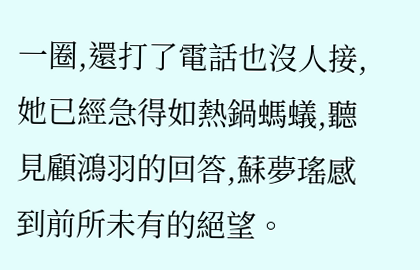一圈,還打了電話也沒人接,她已經急得如熱鍋螞蟻,聽見顧鴻羽的回答,蘇夢瑤感到前所未有的絕望。